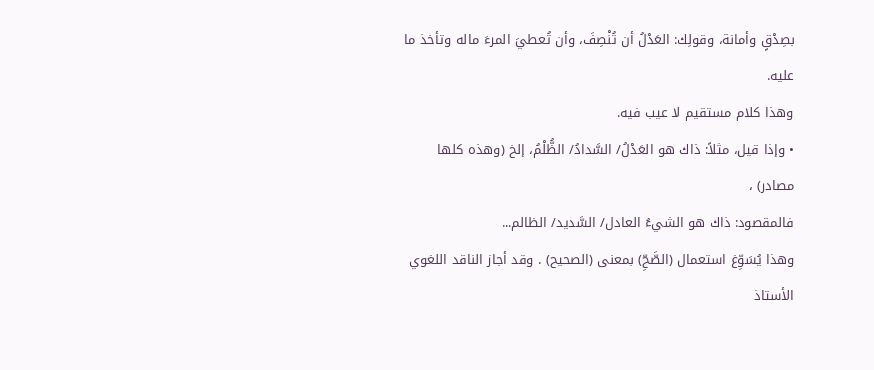بصِدْقٍ وأمانة، وقولِك: العَدْلُ أن تُنْصِفَ، وأن تُعطيَ المرءَ ماله وتأخذ ما
عليه.
وهذا كلام مستقيم لا عيب فيه.
• وإذا قيل، مثلاً: ذاك هو العَدْلُ/ السَّدادُ/ الظُّلْمُ، إلخ (وهذه كلها مصادر) ،
فالمقصود: ذاك هو الشيءُ العادل/ السَّديد/ الظالم...
وهذا يُسَوِّغ استعمال (الصَّحِّ) بمعنى (الصحيح) . وقد أجاز الناقد اللغوي الأستاذ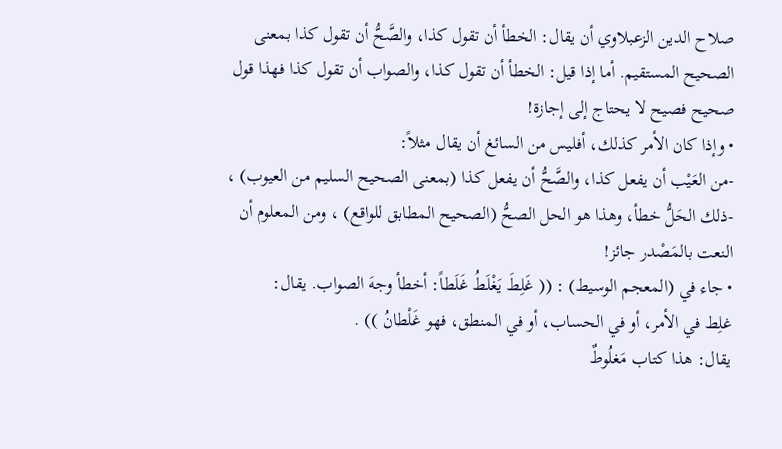صلاح الدين الزعبلاوي أن يقال: الخطأ أن تقول كذا، والصَّحُّ أن تقول كذا بمعنى
الصحيح المستقيم. أما إذا قيل: الخطأ أن تقول كذا، والصواب أن تقول كذا فهذا قول
صحيح فصيح لا يحتاج إلى إجازة!
• وإذا كان الأمر كذلك، أفليس من السائغ أن يقال مثلاً:
-من العَيْب أن يفعل كذا، والصَّحُّ أن يفعل كذا (بمعنى الصحيح السليم من العيوب) ،
-ذلك الحَلُّ خطأ، وهذا هو الحل الصحُّ (الصحيح المطابق للواقع) ، ومن المعلوم أن
النعت بالمَصْدر جائز!
• جاء في (المعجم الوسيط) : (( غَلِطَ يَغْلَطُ غَلَطاً: أخطأ وجهَ الصواب. يقال:
غلِط في الأمر، أو في الحساب، أو في المنطق، فهو غَلْطانُ )) .
يقال: هذا كتاب مَغلُوطٌ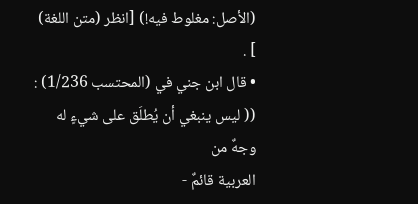(الأصل: مغلوط فيه!) [انظر (متن اللغة) ] .
• قال ابن جني في (المحتسب 1/236) : (( ليس ينبغي أن يُطلَق على شيءٍ له وجهٌ من
العربية قائمٌ -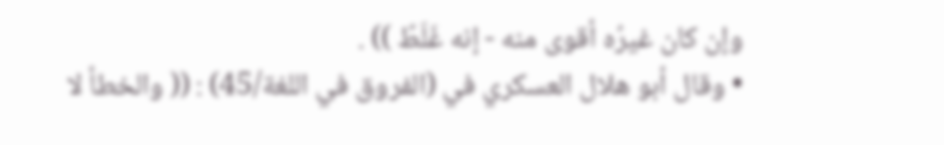وإن كان غيرُه أقوى منه - إنه غَلَطٌ )) .
• وقال أبو هلال العسكري في (الفروق في اللغة/45) : (( والخطأ لا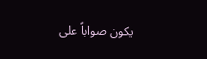يكون صواباً على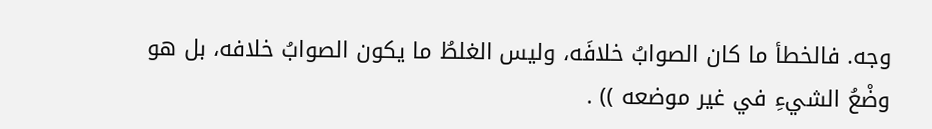وجه. فالخطأ ما كان الصوابُ خلافَه، وليس الغلطُ ما يكون الصوابُ خلافه، بل هو
وضْعُ الشيءِ في غير موضعه )) .